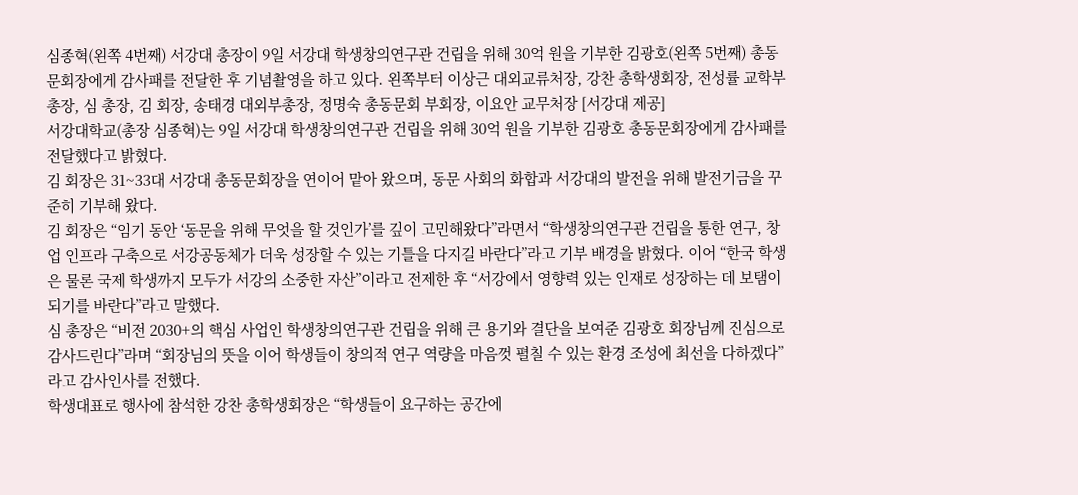심종혁(왼쪽 4번째) 서강대 총장이 9일 서강대 학생창의연구관 건립을 위해 30억 원을 기부한 김광호(왼쪽 5번째) 총동문회장에게 감사패를 전달한 후 기념촬영을 하고 있다. 왼쪽부터 이상근 대외교류처장, 강찬 총학생회장, 전성률 교학부총장, 심 총장, 김 회장, 송태경 대외부총장, 정명숙 총동문회 부회장, 이요안 교무처장 [서강대 제공]
서강대학교(총장 심종혁)는 9일 서강대 학생창의연구관 건립을 위해 30억 원을 기부한 김광호 총동문회장에게 감사패를 전달했다고 밝혔다.
김 회장은 31~33대 서강대 총동문회장을 연이어 맡아 왔으며, 동문 사회의 화합과 서강대의 발전을 위해 발전기금을 꾸준히 기부해 왔다.
김 회장은 “임기 동안 ‘동문을 위해 무엇을 할 것인가’를 깊이 고민해왔다”라면서 “학생창의연구관 건립을 통한 연구, 창업 인프라 구축으로 서강공동체가 더욱 성장할 수 있는 기틀을 다지길 바란다”라고 기부 배경을 밝혔다. 이어 “한국 학생은 물론 국제 학생까지 모두가 서강의 소중한 자산”이라고 전제한 후 “서강에서 영향력 있는 인재로 성장하는 데 보탬이 되기를 바란다”라고 말했다.
심 총장은 “비전 2030+의 핵심 사업인 학생창의연구관 건립을 위해 큰 용기와 결단을 보여준 김광호 회장님께 진심으로 감사드린다”라며 “회장님의 뜻을 이어 학생들이 창의적 연구 역량을 마음껏 펼칠 수 있는 환경 조성에 최선을 다하겠다”라고 감사인사를 전했다.
학생대표로 행사에 참석한 강찬 총학생회장은 “학생들이 요구하는 공간에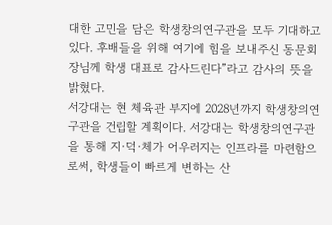대한 고민을 담은 학생창의연구관을 모두 기대하고 있다. 후배들을 위해 여기에 힘을 보내주신 동문회장님께 학생 대표로 감사드린다”라고 감사의 뜻을 밝혔다.
서강대는 현 체육관 부지에 2028년까지 학생창의연구관을 건립할 계획이다. 서강대는 학생창의연구관을 통해 지·덕·체가 어우러지는 인프라를 마련함으로써, 학생들이 빠르게 변하는 산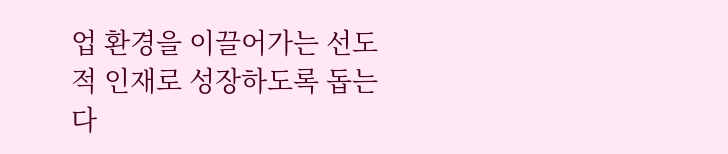업 환경을 이끌어가는 선도적 인재로 성장하도록 돕는다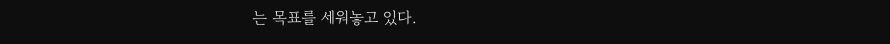는 목표를 세워놓고 있다.